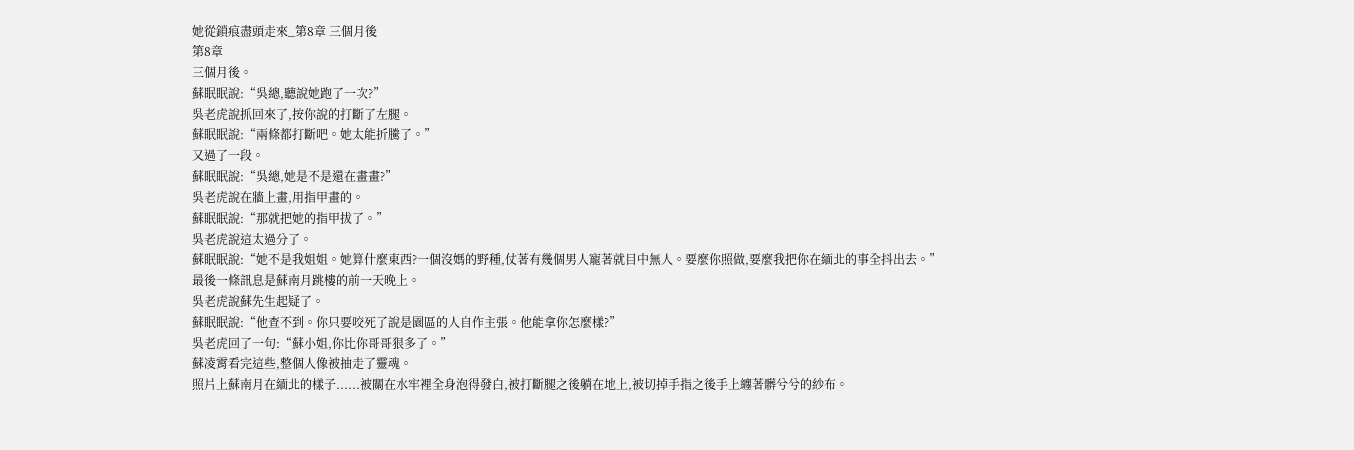她從鎖痕盡頭走來_第8章 三個月後
第8章
三個月後。
蘇眠眠說:“吳總,聽說她跑了一次?”
吳老虎說抓回來了,按你說的打斷了左腿。
蘇眠眠說:“兩條都打斷吧。她太能折騰了。”
又過了一段。
蘇眠眠說:“吳總,她是不是還在畫畫?”
吳老虎說在牆上畫,用指甲畫的。
蘇眠眠說:“那就把她的指甲拔了。”
吳老虎說這太過分了。
蘇眠眠說:“她不是我姐姐。她算什麼東西?一個沒媽的野種,仗著有幾個男人寵著就目中無人。要麼你照做,要麼我把你在緬北的事全抖出去。”
最後一條訊息是蘇南月跳樓的前一天晚上。
吳老虎說蘇先生起疑了。
蘇眠眠說:“他查不到。你只要咬死了說是園區的人自作主張。他能拿你怎麼樣?”
吳老虎回了一句:“蘇小姐,你比你哥哥狠多了。”
蘇凌霄看完這些,整個人像被抽走了靈魂。
照片上蘇南月在緬北的樣子......被關在水牢裡全身泡得發白,被打斷腿之後躺在地上,被切掉手指之後手上纏著髒兮兮的紗布。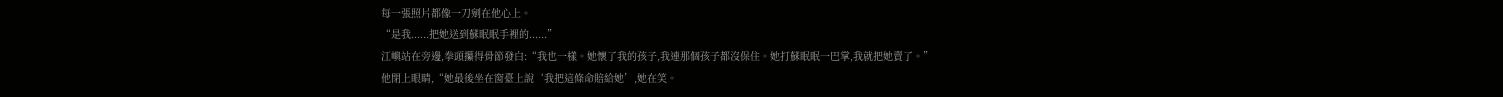每一張照片都像一刀剜在他心上。
“是我......把她送到蘇眠眠手裡的......”
江嶼站在旁邊,拳頭攥得骨節發白:“我也一樣。她懷了我的孩子,我連那個孩子都沒保住。她打蘇眠眠一巴掌,我就把她賣了。”
他閉上眼睛,“她最後坐在窗臺上說‘我把這條命賠給她’,她在笑。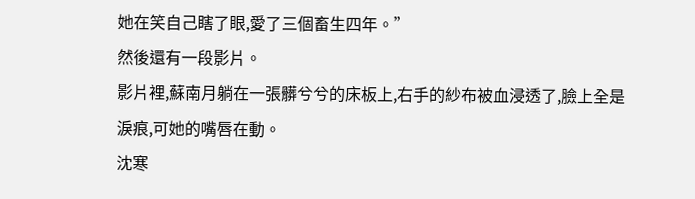她在笑自己瞎了眼,愛了三個畜生四年。”
然後還有一段影片。
影片裡,蘇南月躺在一張髒兮兮的床板上,右手的紗布被血浸透了,臉上全是淚痕,可她的嘴唇在動。
沈寒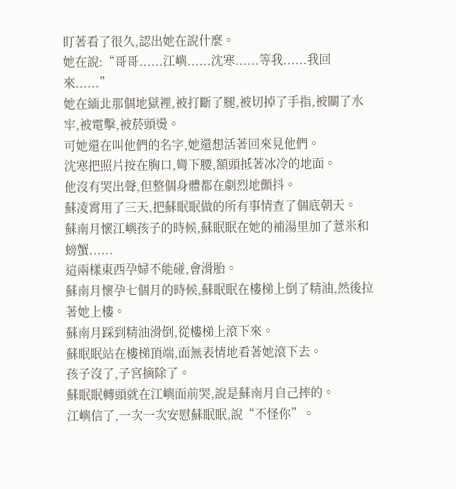盯著看了很久,認出她在說什麼。
她在說:“哥哥......江嶼......沈寒......等我......我回來......”
她在緬北那個地獄裡,被打斷了腿,被切掉了手指,被關了水牢,被電擊,被菸頭燙。
可她還在叫他們的名字,她還想活著回來見他們。
沈寒把照片按在胸口,彎下腰,額頭抵著冰冷的地面。
他沒有哭出聲,但整個身體都在劇烈地顫抖。
蘇凌霄用了三天,把蘇眠眠做的所有事情查了個底朝天。
蘇南月懷江嶼孩子的時候,蘇眠眠在她的補湯里加了薏米和螃蟹......
這兩樣東西孕婦不能碰,會滑胎。
蘇南月懷孕七個月的時候,蘇眠眠在樓梯上倒了精油,然後拉著她上樓。
蘇南月踩到精油滑倒,從樓梯上滾下來。
蘇眠眠站在樓梯頂端,面無表情地看著她滾下去。
孩子沒了,子宮摘除了。
蘇眠眠轉頭就在江嶼面前哭,說是蘇南月自己摔的。
江嶼信了,一次一次安慰蘇眠眠,說“不怪你”。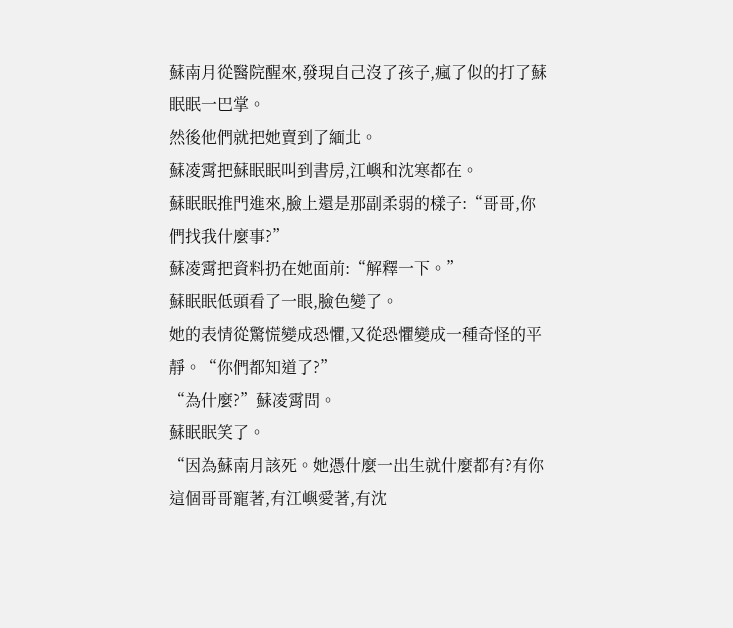蘇南月從醫院醒來,發現自己沒了孩子,瘋了似的打了蘇眠眠一巴掌。
然後他們就把她賣到了緬北。
蘇凌霄把蘇眠眠叫到書房,江嶼和沈寒都在。
蘇眠眠推門進來,臉上還是那副柔弱的樣子:“哥哥,你們找我什麼事?”
蘇凌霄把資料扔在她面前:“解釋一下。”
蘇眠眠低頭看了一眼,臉色變了。
她的表情從驚慌變成恐懼,又從恐懼變成一種奇怪的平靜。“你們都知道了?”
“為什麼?”蘇凌霄問。
蘇眠眠笑了。
“因為蘇南月該死。她憑什麼一出生就什麼都有?有你這個哥哥寵著,有江嶼愛著,有沈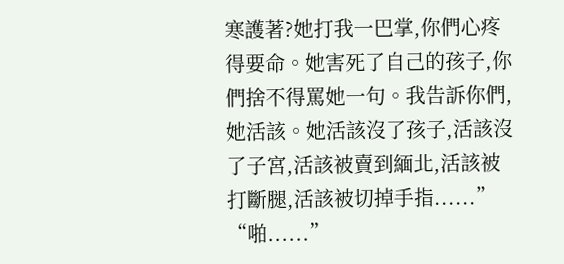寒護著?她打我一巴掌,你們心疼得要命。她害死了自己的孩子,你們捨不得罵她一句。我告訴你們,她活該。她活該沒了孩子,活該沒了子宮,活該被賣到緬北,活該被打斷腿,活該被切掉手指......”
“啪......”